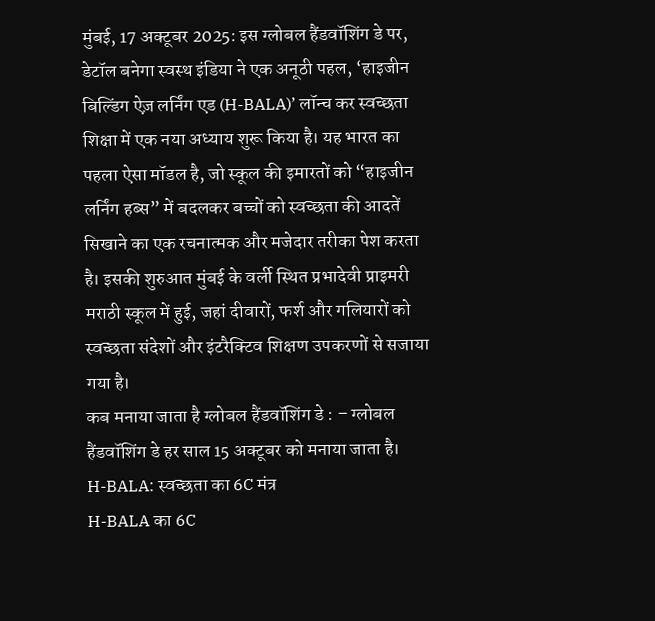मुंबई, 17 अक्टूबर 2025: इस ग्लोबल हैंडवॉशिंग डे पर, डेटॉल बनेगा स्वस्थ इंडिया ने एक अनूठी पहल, ‘हाइजीन बिल्डिंग ऐज़ लर्निंग एड (H-BALA)’ लॉन्च कर स्वच्छता शिक्षा में एक नया अध्याय शुरू किया है। यह भारत का पहला ऐसा मॉडल है, जो स्कूल की इमारतों को “हाइजीन लर्निंग हब्स” में बदलकर बच्चों को स्वच्छता की आदतें सिखाने का एक रचनात्मक और मजेदार तरीका पेश करता है। इसकी शुरुआत मुंबई के वर्ली स्थित प्रभादेवी प्राइमरी मराठी स्कूल में हुई, जहां दीवारों, फर्श और गलियारों को स्वच्छता संदेशों और इंटरैक्टिव शिक्षण उपकरणों से सजाया गया है।
कब मनाया जाता है ग्लोबल हैंडवॉशिंग डे : – ग्लोबल हैंडवॉशिंग डे हर साल 15 अक्टूबर को मनाया जाता है।
H-BALA: स्वच्छता का 6C मंत्र
H-BALA का 6C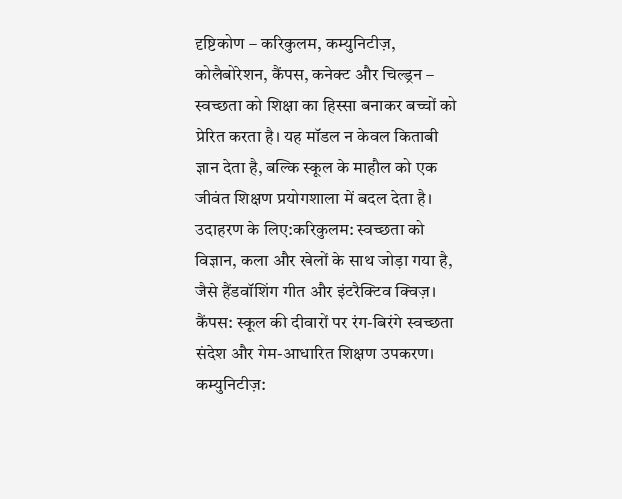दृष्टिकोण – करिकुलम, कम्युनिटीज़, कोलैबोरेशन, कैंपस, कनेक्ट और चिल्ड्रन – स्वच्छता को शिक्षा का हिस्सा बनाकर बच्चों को प्रेरित करता है। यह मॉडल न केवल किताबी ज्ञान देता है, बल्कि स्कूल के माहौल को एक जीवंत शिक्षण प्रयोगशाला में बदल देता है। उदाहरण के लिए:करिकुलम: स्वच्छता को विज्ञान, कला और खेलों के साथ जोड़ा गया है, जैसे हैंडवॉशिंग गीत और इंटरैक्टिव क्विज़।
कैंपस: स्कूल की दीवारों पर रंग-बिरंगे स्वच्छता संदेश और गेम-आधारित शिक्षण उपकरण।
कम्युनिटीज़: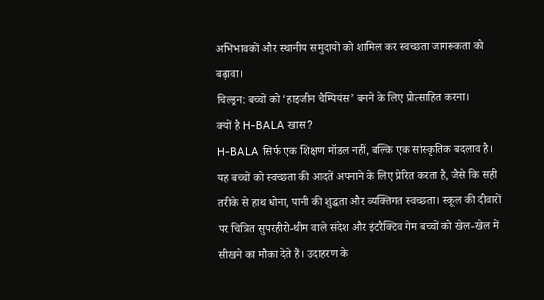अभिभावकों और स्थानीय समुदायों को शामिल कर स्वच्छता जागरूकता को बढ़ावा।
चिल्ड्रन: बच्चों को ‘हाइजीन चैम्पियंस’ बनने के लिए प्रोत्साहित करना।
क्यों है H-BALA खास?
H-BALA सिर्फ एक शिक्षण मॉडल नहीं, बल्कि एक सांस्कृतिक बदलाव है। यह बच्चों को स्वच्छता की आदतें अपनाने के लिए प्रेरित करता है, जैसे कि सही तरीके से हाथ धोना, पानी की शुद्धता और व्यक्तिगत स्वच्छता। स्कूल की दीवारों पर चित्रित सुपरहीरो-थीम वाले संदेश और इंटरैक्टिव गेम बच्चों को खेल-खेल में सीखने का मौका देते हैं। उदाहरण के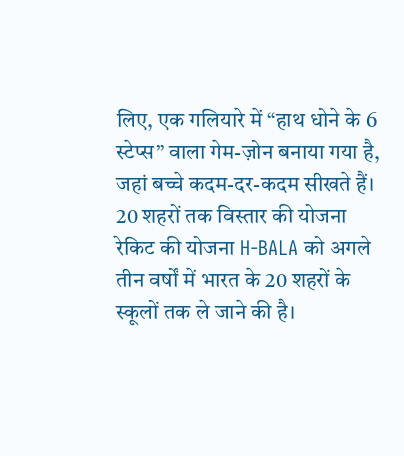लिए, एक गलियारे में “हाथ धोने के 6 स्टेप्स” वाला गेम-ज़ोन बनाया गया है, जहां बच्चे कदम-दर-कदम सीखते हैं।
20 शहरों तक विस्तार की योजना
रेकिट की योजना H-BALA को अगले तीन वर्षों में भारत के 20 शहरों के स्कूलों तक ले जाने की है।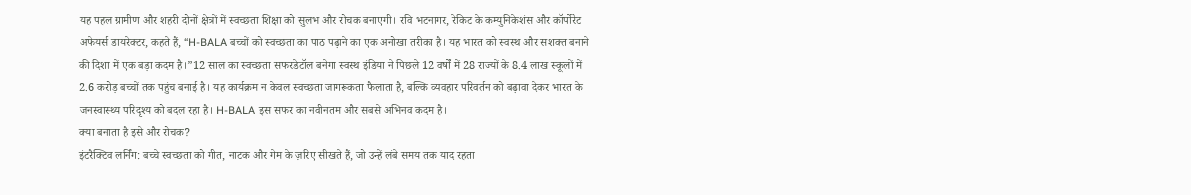यह पहल ग्रामीण और शहरी दोनों क्षेत्रों में स्वच्छता शिक्षा को सुलभ और रोचक बनाएगी। रवि भटनागर, रेकिट के कम्युनिकेशंस और कॉर्पोरेट अफेयर्स डायरेक्टर, कहते हैं, “H-BALA बच्चों को स्वच्छता का पाठ पढ़ाने का एक अनोखा तरीका है। यह भारत को स्वस्थ और सशक्त बनाने की दिशा में एक बड़ा कदम है।”12 साल का स्वच्छता सफरडेटॉल बनेगा स्वस्थ इंडिया ने पिछले 12 वर्षों में 28 राज्यों के 8.4 लाख स्कूलों में 2.6 करोड़ बच्चों तक पहुंच बनाई है। यह कार्यक्रम न केवल स्वच्छता जागरूकता फैलाता है, बल्कि व्यवहार परिवर्तन को बढ़ावा देकर भारत के जनस्वास्थ्य परिदृश्य को बदल रहा है। H-BALA इस सफर का नवीनतम और सबसे अभिनव कदम है।
क्या बनाता है इसे और रोचक?
इंटरैक्टिव लर्निंग: बच्चे स्वच्छता को गीत, नाटक और गेम के ज़रिए सीखते हैं, जो उन्हें लंबे समय तक याद रहता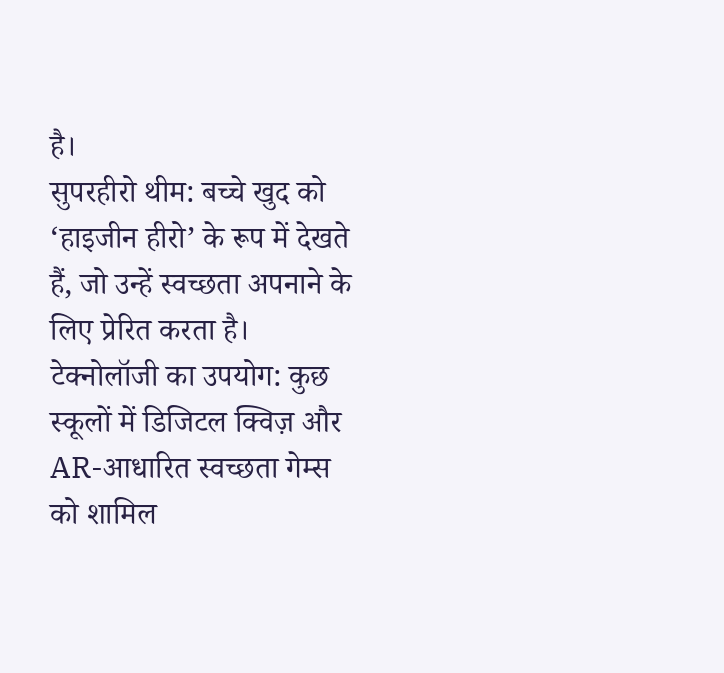है।
सुपरहीरो थीम: बच्चे खुद को ‘हाइजीन हीरो’ के रूप में देखते हैं, जो उन्हें स्वच्छता अपनाने के लिए प्रेरित करता है।
टेक्नोलॉजी का उपयोग: कुछ स्कूलों में डिजिटल क्विज़ और AR-आधारित स्वच्छता गेम्स को शामिल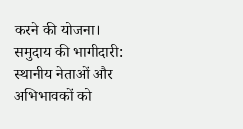करने की योजना।
समुदाय की भागीदारी: स्थानीय नेताओं और अभिभावकों को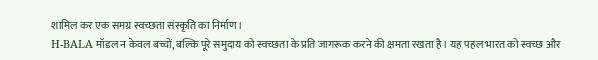शामिल कर एक समग्र स्वच्छता संस्कृति का निर्माण।
H-BALA मॉडल न केवल बच्चों, बल्कि पूरे समुदाय को स्वच्छता के प्रति जागरूक करने की क्षमता रखता है। यह पहल भारत को स्वच्छ और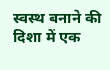स्वस्थ बनाने की दिशा में एक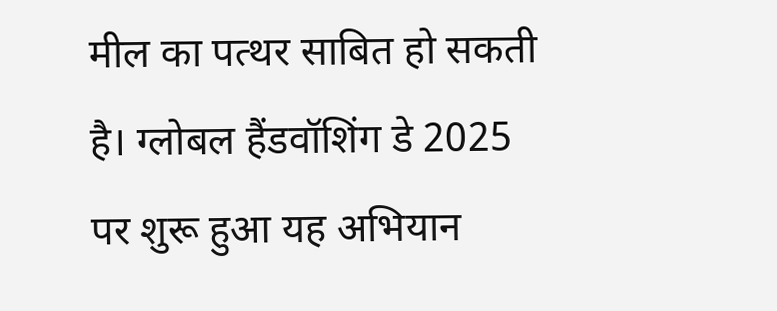मील का पत्थर साबित हो सकती है। ग्लोबल हैंडवॉशिंग डे 2025 पर शुरू हुआ यह अभियान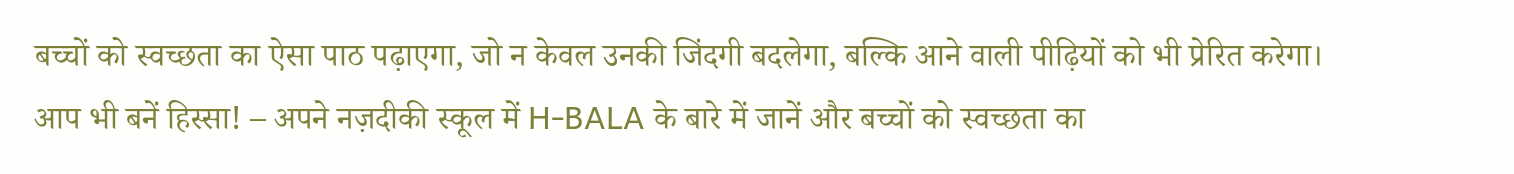बच्चों को स्वच्छता का ऐसा पाठ पढ़ाएगा, जो न केवल उनकी जिंदगी बदलेगा, बल्कि आने वाली पीढ़ियों को भी प्रेरित करेगा।
आप भी बनें हिस्सा! – अपने नज़दीकी स्कूल में H-BALA के बारे में जानें और बच्चों को स्वच्छता का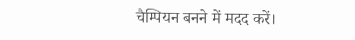चैम्पियन बनने में मदद करें।